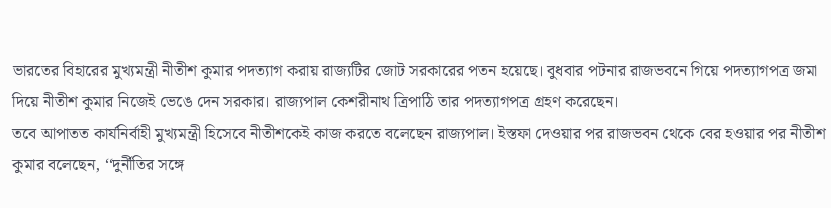ভারতের বিহারের মুখ্যমন্ত্রী নীতীশ কুমার পদত্যাগ করায় রাজ্যটির জোট সরকারের পতন হয়েছে। বুধবার পটনার রাজভবনে গিয়ে পদত্যাগপত্র জমা দিয়ে নীতীশ কুমার নিজেই ভেঙে দেন সরকার। রাজ্যপাল কেশরীনাথ ত্রিপাঠি তার পদত্যাগপত্র গ্রহণ করেছেন।
তবে আপাতত কার্যনির্বাহী মুখ্যমন্ত্রী হিসেবে নীতীশকেই কাজ করতে বলেছেন রাজ্যপাল। ইস্তফা দেওয়ার পর রাজভবন থেকে বের হওয়ার পর নীতীশ কুমার বলেছেন, ‘‘দুর্নীতির সঙ্গে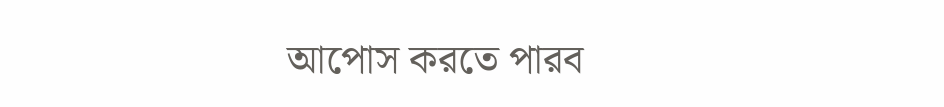আপোস করতে পারব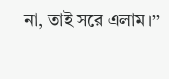না, তাই সরে এলাম।’’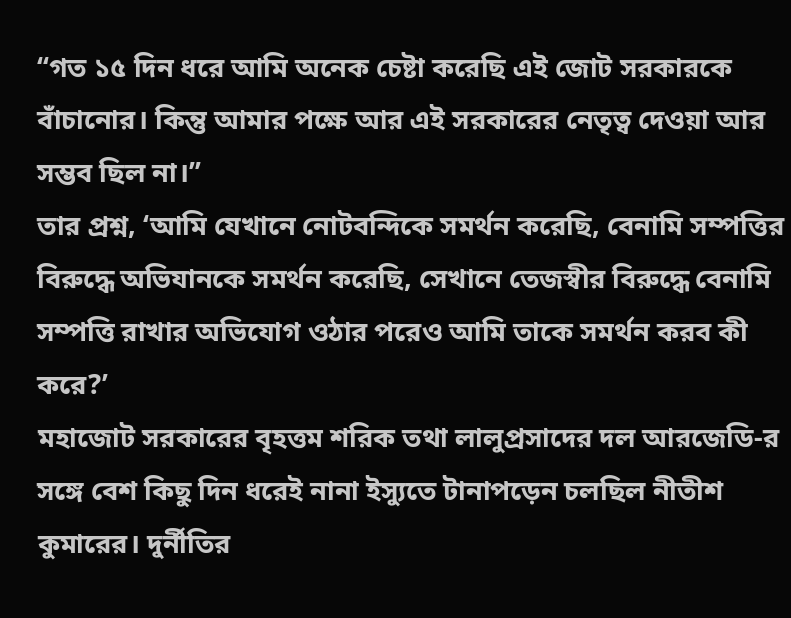‘‘গত ১৫ দিন ধরে আমি অনেক চেষ্টা করেছি এই জোট সরকারকে বাঁচানোর। কিন্তু আমার পক্ষে আর এই সরকারের নেতৃত্ব দেওয়া আর সম্ভব ছিল না।’’
তার প্রশ্ন, ‘আমি যেখানে নোটবন্দিকে সমর্থন করেছি, বেনামি সম্পত্তির বিরুদ্ধে অভিযানকে সমর্থন করেছি, সেখানে তেজস্বীর বিরুদ্ধে বেনামি সম্পত্তি রাখার অভিযোগ ওঠার পরেও আমি তাকে সমর্থন করব কী করে?’
মহাজোট সরকারের বৃহত্তম শরিক তথা লালুপ্রসাদের দল আরজেডি-র সঙ্গে বেশ কিছু দিন ধরেই নানা ইস্যুতে টানাপড়েন চলছিল নীতীশ কুমারের। দুর্নীতির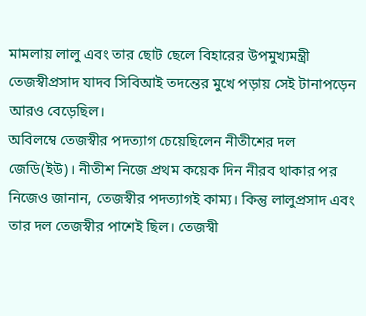মামলায় লালু এবং তার ছোট ছেলে বিহারের উপমুখ্যমন্ত্রী তেজস্বীপ্রসাদ যাদব সিবিআই তদন্তের মুখে পড়ায় সেই টানাপড়েন আরও বেড়েছিল।
অবিলম্বে তেজস্বীর পদত্যাগ চেয়েছিলেন নীতীশের দল জেডি(ইউ)। নীতীশ নিজে প্রথম কয়েক দিন নীরব থাকার পর নিজেও জানান, তেজস্বীর পদত্যাগই কাম্য। কিন্তু লালুপ্রসাদ এবং তার দল তেজস্বীর পাশেই ছিল। তেজস্বী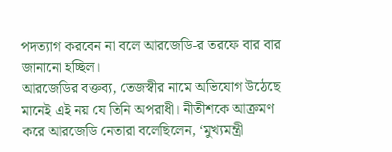পদত্যাগ করবেন না বলে আরজেডি-র তরফে বার বার জানানো হচ্ছিল।
আরজেডির বক্তব্য, তেজস্বীর নামে অভিযোগ উঠেছে মানেই এই নয় যে তিনি অপরাধী। নীতীশকে আক্রমণ করে আরজেডি নেতারা বলেছিলেন, ‘মুখ্যমন্ত্রী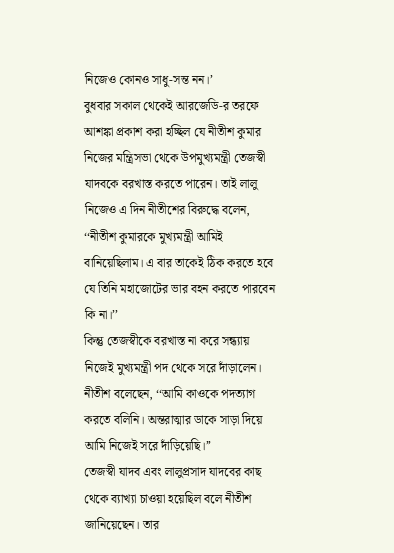নিজেও কোনও সাধু-সন্ত নন।’
বুধবার সকাল থেকেই আরজেডি-র তরফে আশঙ্কা প্রকাশ করা হচ্ছিল যে নীতীশ কুমার নিজের মন্ত্রিসভা থেকে উপমুখ্যমন্ত্রী তেজস্বী যাদবকে বরখাস্ত করতে পারেন। তাই লালু নিজেও এ দিন নীতীশের বিরুদ্ধে বলেন, ‘‘নীতীশ কুমারকে মুখ্যমন্ত্রী আমিই বানিয়েছিলাম। এ বার তাকেই ঠিক করতে হবে যে তিনি মহাজোটের ভার বহন করতে পারবেন কি না।’’
কিন্তু তেজস্বীকে বরখাস্ত না করে সন্ধ্যায় নিজেই মুখ্যমন্ত্রী পদ থেকে সরে দাঁড়ালেন। নীতীশ বলেছেন, ‘‘আমি কাওকে পদত্যাগ করতে বলিনি। অন্তরাত্মার ডাকে সাড়া দিয়ে আমি নিজেই সরে দাঁড়িয়েছি।’’
তেজস্বী যাদব এবং লালুপ্রসাদ যাদবের কাছ থেকে ব্যাখ্যা চাওয়া হয়েছিল বলে নীতীশ জানিয়েছেন। তার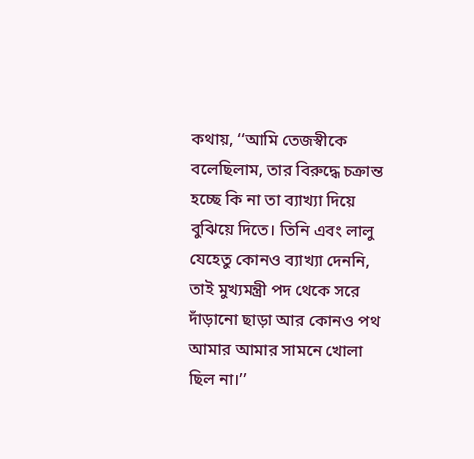কথায়, ‘‘আমি তেজস্বীকে বলেছিলাম, তার বিরুদ্ধে চক্রান্ত হচ্ছে কি না তা ব্যাখ্যা দিয়ে বুঝিয়ে দিতে। তিনি এবং লালু যেহেতু কোনও ব্যাখ্যা দেননি, তাই মুখ্যমন্ত্রী পদ থেকে সরে দাঁড়ানো ছাড়া আর কোনও পথ আমার আমার সামনে খোলা ছিল না।’’